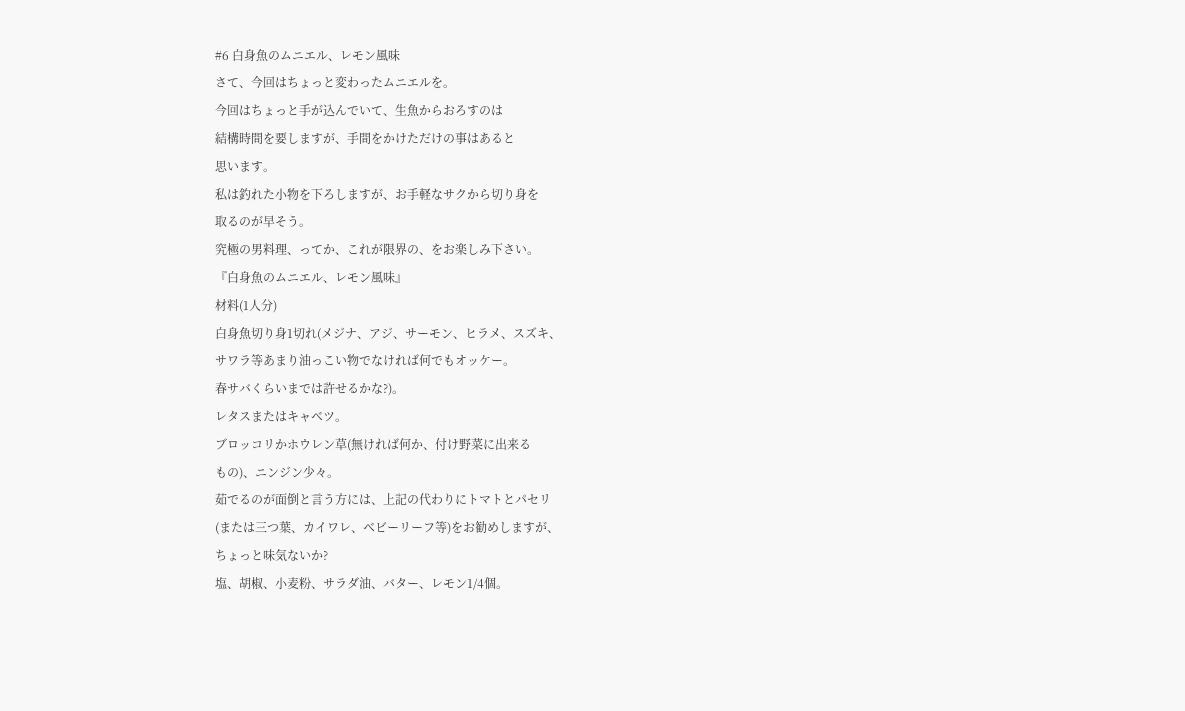#6 白身魚のムニエル、レモン風味
さて、今回はちょっと変わったムニエルを。
今回はちょっと手が込んでいて、生魚からおろすのは
結構時間を要しますが、手間をかけただけの事はあると
思います。
私は釣れた小物を下ろしますが、お手軽なサクから切り身を
取るのが早そう。
究極の男料理、ってか、これが限界の、をお楽しみ下さい。
『白身魚のムニエル、レモン風味』
材料(1人分)
白身魚切り身1切れ(メジナ、アジ、サーモン、ヒラメ、スズキ、
サワラ等あまり油っこい物でなければ何でもオッケー。
春サバくらいまでは許せるかな?)。
レタスまたはキャベツ。
ブロッコリかホウレン草(無ければ何か、付け野菜に出来る
もの)、ニンジン少々。
茹でるのが面倒と言う方には、上記の代わりにトマトとパセリ
(または三つ葉、カイワレ、ベビーリーフ等)をお勧めしますが、
ちょっと味気ないか?
塩、胡椒、小麦粉、サラダ油、バター、レモン1/4個。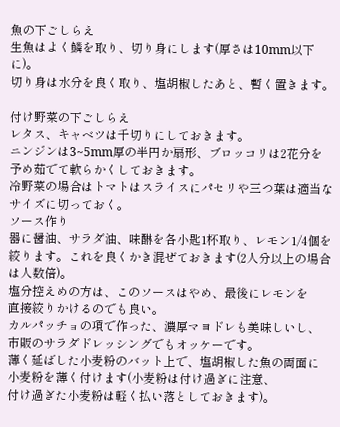魚の下ごしらえ
生魚はよく鱗を取り、切り身にします(厚さは10mm以下に)。
切り身は水分を良く取り、塩胡椒したあと、暫く置きます。

付け野菜の下ごしらえ
レタス、キャベツは千切りにしておきます。
ニンジンは3~5mm厚の半円か扇形、ブロッコリは2花分を
予め茹でて軟らかくしておきます。
冷野菜の場合はトマトはスライスにパセリや三つ葉は適当な
サイズに切っておく。
ソース作り
器に醤油、サラダ油、味醂を各小匙1杯取り、レモン1/4個を
絞ります。これを良くかき混ぜておきます(2人分以上の場合
は人数倍)。
塩分控えめの方は、このソースはやめ、最後にレモンを
直接絞りかけるのでも良い。
カルパッチョの項で作った、濃厚マヨドレも美味しいし、
市販のサラダドレッシングでもオッケーです。
薄く延ばした小麦粉のバット上で、塩胡椒した魚の両面に
小麦粉を薄く付けます(小麦粉は付け過ぎに注意、
付け過ぎた小麦粉は軽く払い落としておきます)。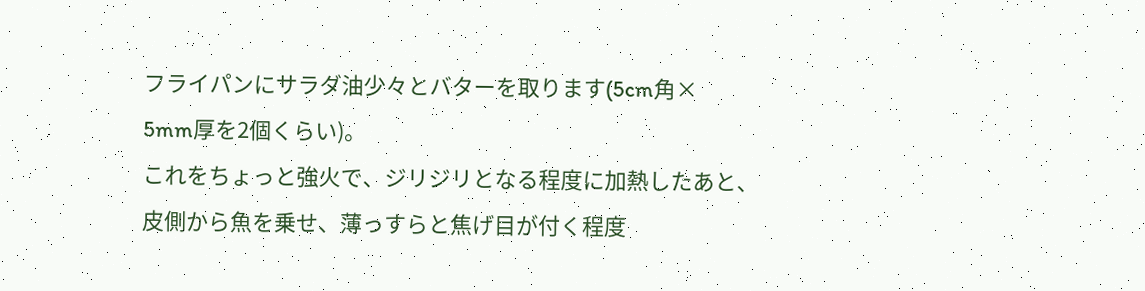フライパンにサラダ油少々とバターを取ります(5cm角×
5mm厚を2個くらい)。
これをちょっと強火で、ジリジリとなる程度に加熱したあと、
皮側から魚を乗せ、薄っすらと焦げ目が付く程度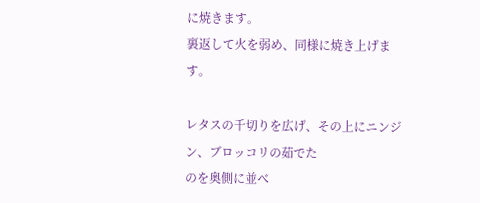に焼きます。
裏返して火を弱め、同様に焼き上げます。

レタスの千切りを広げ、その上にニンジン、ブロッコリの茹でた
のを奥側に並べ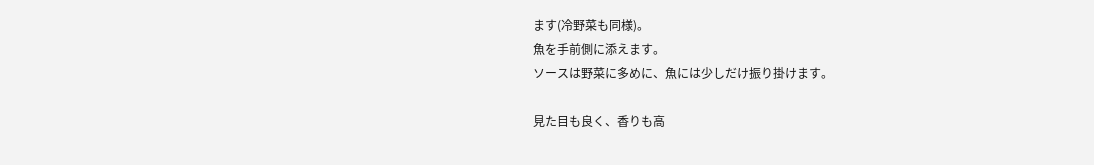ます(冷野菜も同様)。
魚を手前側に添えます。
ソースは野菜に多めに、魚には少しだけ振り掛けます。

見た目も良く、香りも高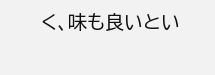く、味も良いとい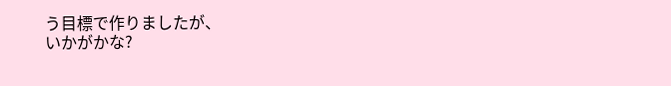う目標で作りましたが、
いかがかな?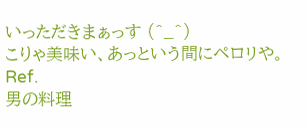いっただきまぁっす (^_^)
こりゃ美味い、あっという間にペロリや。
Ref.
男の料理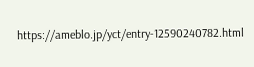https://ameblo.jp/yct/entry-12590240782.html